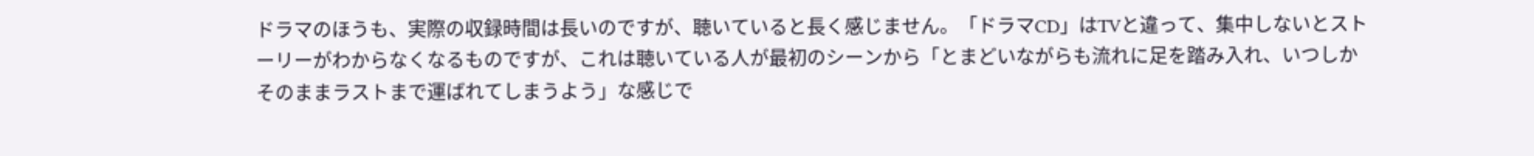ドラマのほうも、実際の収録時間は長いのですが、聴いていると長く感じません。「ドラマCD」はTVと違って、集中しないとストーリーがわからなくなるものですが、これは聴いている人が最初のシーンから「とまどいながらも流れに足を踏み入れ、いつしかそのままラストまで運ばれてしまうよう」な感じで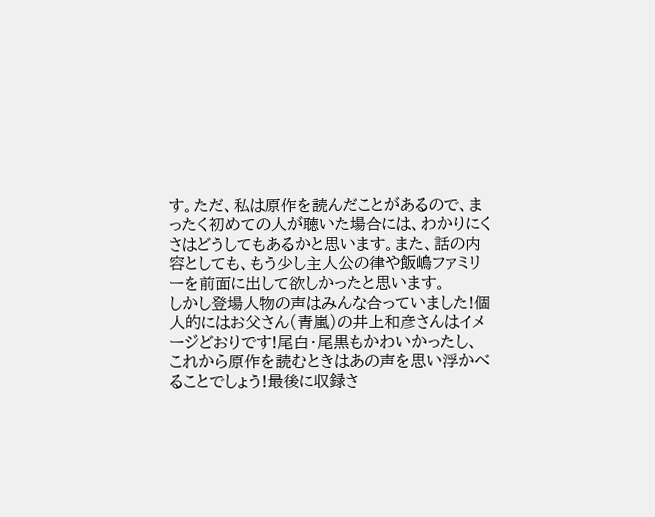す。ただ、私は原作を読んだことがあるので、まったく初めての人が聴いた場合には、わかりにくさはどうしてもあるかと思います。また、話の内容としても、もう少し主人公の律や飯嶋ファミリーを前面に出して欲しかったと思います。
しかし登場人物の声はみんな合っていました!個人的にはお父さん(青嵐)の井上和彦さんはイメージどおりです!尾白・尾黒もかわいかったし、
これから原作を読むときはあの声を思い浮かべることでしょう!最後に収録さ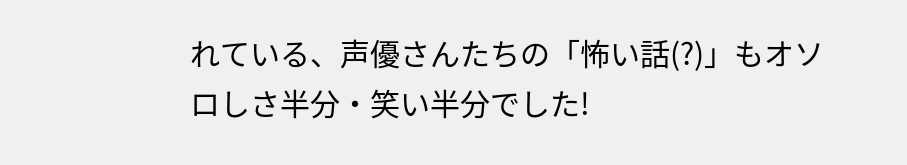れている、声優さんたちの「怖い話(?)」もオソロしさ半分・笑い半分でした!